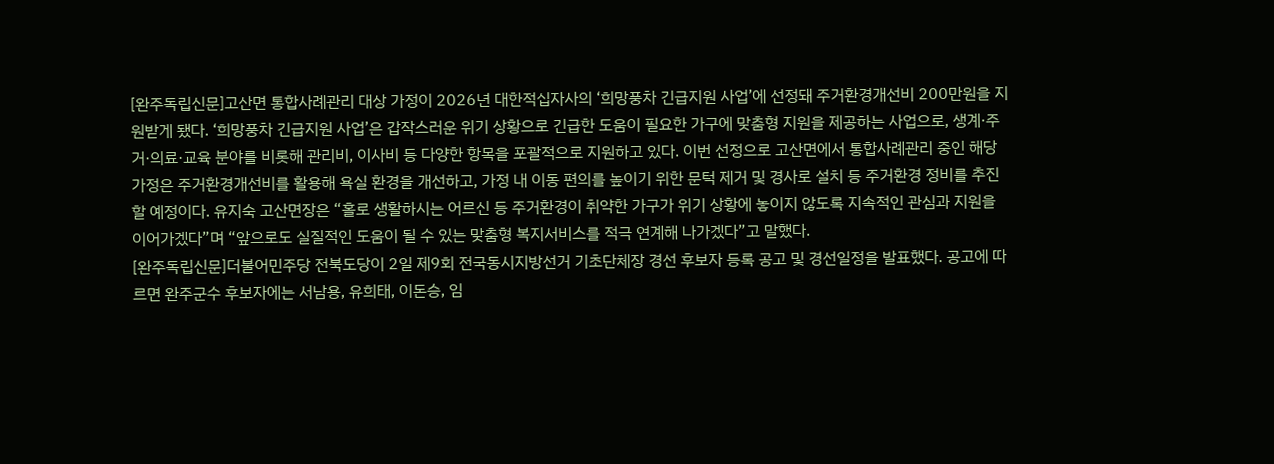[완주독립신문]고산면 통합사례관리 대상 가정이 2026년 대한적십자사의 ‘희망풍차 긴급지원 사업’에 선정돼 주거환경개선비 200만원을 지원받게 됐다. ‘희망풍차 긴급지원 사업’은 갑작스러운 위기 상황으로 긴급한 도움이 필요한 가구에 맞춤형 지원을 제공하는 사업으로, 생계·주거·의료·교육 분야를 비롯해 관리비, 이사비 등 다양한 항목을 포괄적으로 지원하고 있다. 이번 선정으로 고산면에서 통합사례관리 중인 해당 가정은 주거환경개선비를 활용해 욕실 환경을 개선하고, 가정 내 이동 편의를 높이기 위한 문턱 제거 및 경사로 설치 등 주거환경 정비를 추진할 예정이다. 유지숙 고산면장은 “홀로 생활하시는 어르신 등 주거환경이 취약한 가구가 위기 상황에 놓이지 않도록 지속적인 관심과 지원을 이어가겠다”며 “앞으로도 실질적인 도움이 될 수 있는 맞춤형 복지서비스를 적극 연계해 나가겠다”고 말했다.
[완주독립신문]더불어민주당 전북도당이 2일 제9회 전국동시지방선거 기초단체장 경선 후보자 등록 공고 및 경선일정을 발표했다. 공고에 따르면 완주군수 후보자에는 서남용, 유희태, 이돈승, 임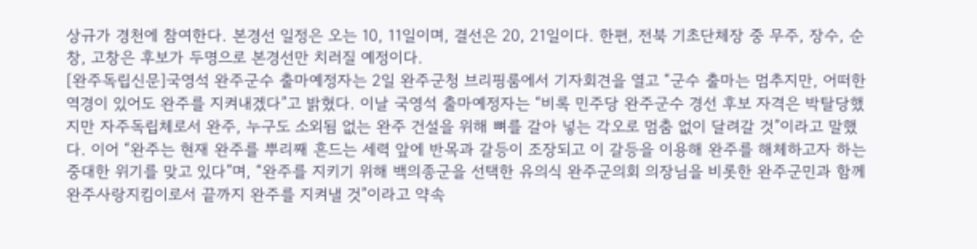상규가 경천에 참여한다. 본경선 일정은 오는 10, 11일이며, 결선은 20, 21일이다. 한편, 전북 기초단체장 중 무주, 장수, 순창, 고창은 후보가 두명으로 본경선만 치러질 예정이다.
[완주독립신문]국영석 완주군수 출마예정자는 2일 완주군청 브리핑룸에서 기자회견을 열고 “군수 출마는 멈추지만, 어떠한 역경이 있어도 완주를 지켜내겠다”고 밝혔다. 이날 국영석 출마예정자는 “비록 민주당 완주군수 경선 후보 자격은 박탈당했지만 자주독립체로서 완주, 누구도 소외됨 없는 완주 건설을 위해 뼈를 갈아 넣는 각오로 멈춤 없이 달려갈 것”이라고 말했다. 이어 “완주는 현재 완주를 뿌리째 흔드는 세력 앞에 반목과 갈등이 조장되고 이 갈등을 이용해 완주를 해체하고자 하는 중대한 위기를 맞고 있다”며, “완주를 지키기 위해 백의종군을 선택한 유의식 완주군의회 의장님을 비롯한 완주군민과 함께 완주사랑지킴이로서 끝까지 완주를 지켜낼 것”이라고 약속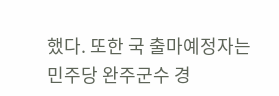했다. 또한 국 출마예정자는 민주당 완주군수 경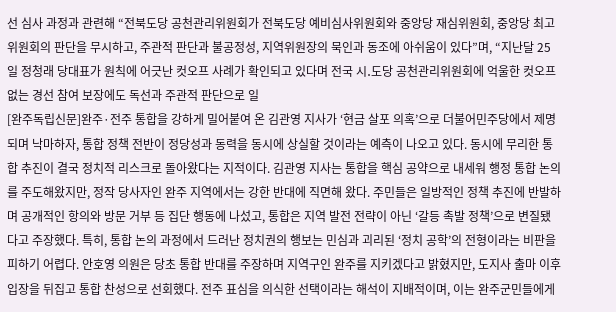선 심사 과정과 관련해 “전북도당 공천관리위원회가 전북도당 예비심사위원회와 중앙당 재심위원회, 중앙당 최고위원회의 판단을 무시하고, 주관적 판단과 불공정성, 지역위원장의 묵인과 동조에 아쉬움이 있다”며, “지난달 25일 정청래 당대표가 원칙에 어긋난 컷오프 사례가 확인되고 있다며 전국 시․도당 공천관리위원회에 억울한 컷오프 없는 경선 참여 보장에도 독선과 주관적 판단으로 일
[완주독립신문]완주·전주 통합을 강하게 밀어붙여 온 김관영 지사가 ‘현금 살포 의혹’으로 더불어민주당에서 제명되며 낙마하자, 통합 정책 전반이 정당성과 동력을 동시에 상실할 것이라는 예측이 나오고 있다. 동시에 무리한 통합 추진이 결국 정치적 리스크로 돌아왔다는 지적이다. 김관영 지사는 통합을 핵심 공약으로 내세워 행정 통합 논의를 주도해왔지만, 정작 당사자인 완주 지역에서는 강한 반대에 직면해 왔다. 주민들은 일방적인 정책 추진에 반발하며 공개적인 항의와 방문 거부 등 집단 행동에 나섰고, 통합은 지역 발전 전략이 아닌 ‘갈등 촉발 정책’으로 변질됐다고 주장했다. 특히, 통합 논의 과정에서 드러난 정치권의 행보는 민심과 괴리된 ‘정치 공학’의 전형이라는 비판을 피하기 어렵다. 안호영 의원은 당초 통합 반대를 주장하며 지역구인 완주를 지키겠다고 밝혔지만, 도지사 출마 이후 입장을 뒤집고 통합 찬성으로 선회했다. 전주 표심을 의식한 선택이라는 해석이 지배적이며, 이는 완주군민들에게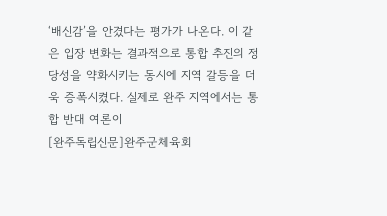‘배신감’을 안겼다는 평가가 나온다. 이 같은 입장 변화는 결과적으로 통합 추진의 정당성을 약화시키는 동시에 지역 갈등을 더욱 증폭시켰다. 실제로 완주 지역에서는 통합 반대 여론이
[완주독립신문]완주군체육회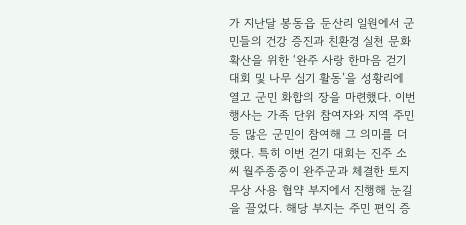가 지난달 봉동읍 둔산리 일원에서 군민들의 건강 증진과 친환경 실천 문화 확산을 위한 ‘완주 사랑 한마음 걷기 대회 및 나무 심기 활동’을 성황리에 열고 군민 화합의 장을 마련했다. 이번 행사는 가족 단위 참여자와 지역 주민 등 많은 군민이 참여해 그 의미를 더했다. 특히 이번 걷기 대회는 진주 소씨 월주종중이 완주군과 체결한 토지 무상 사용 협약 부지에서 진행해 눈길을 끌었다. 해당 부지는 주민 편익 증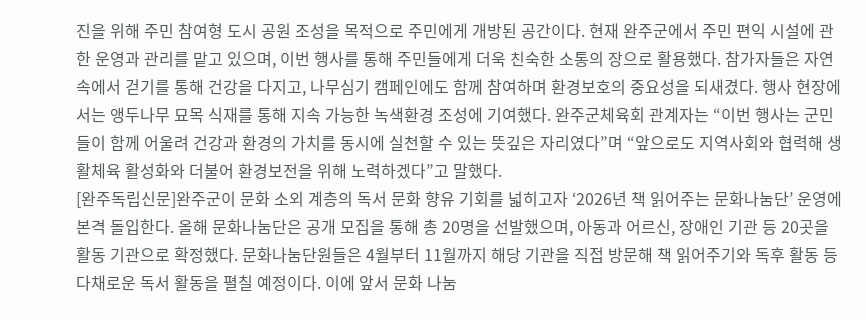진을 위해 주민 참여형 도시 공원 조성을 목적으로 주민에게 개방된 공간이다. 현재 완주군에서 주민 편익 시설에 관한 운영과 관리를 맡고 있으며, 이번 행사를 통해 주민들에게 더욱 친숙한 소통의 장으로 활용했다. 참가자들은 자연 속에서 걷기를 통해 건강을 다지고, 나무심기 캠페인에도 함께 참여하며 환경보호의 중요성을 되새겼다. 행사 현장에서는 앵두나무 묘목 식재를 통해 지속 가능한 녹색환경 조성에 기여했다. 완주군체육회 관계자는 “이번 행사는 군민들이 함께 어울려 건강과 환경의 가치를 동시에 실천할 수 있는 뜻깊은 자리였다”며 “앞으로도 지역사회와 협력해 생활체육 활성화와 더불어 환경보전을 위해 노력하겠다”고 말했다.
[완주독립신문]완주군이 문화 소외 계층의 독서 문화 향유 기회를 넓히고자 ‘2026년 책 읽어주는 문화나눔단’ 운영에 본격 돌입한다. 올해 문화나눔단은 공개 모집을 통해 총 20명을 선발했으며, 아동과 어르신, 장애인 기관 등 20곳을 활동 기관으로 확정했다. 문화나눔단원들은 4월부터 11월까지 해당 기관을 직접 방문해 책 읽어주기와 독후 활동 등 다채로운 독서 활동을 펼칠 예정이다. 이에 앞서 문화 나눔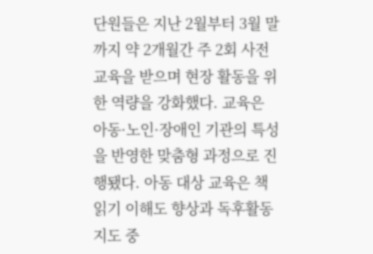단원들은 지난 2월부터 3월 말까지 약 2개월간 주 2회 사전교육을 받으며 현장 활동을 위한 역량을 강화했다. 교육은 아동·노인·장애인 기관의 특성을 반영한 맞춤형 과정으로 진행됐다. 아동 대상 교육은 책 읽기 이해도 향상과 독후활동 지도 중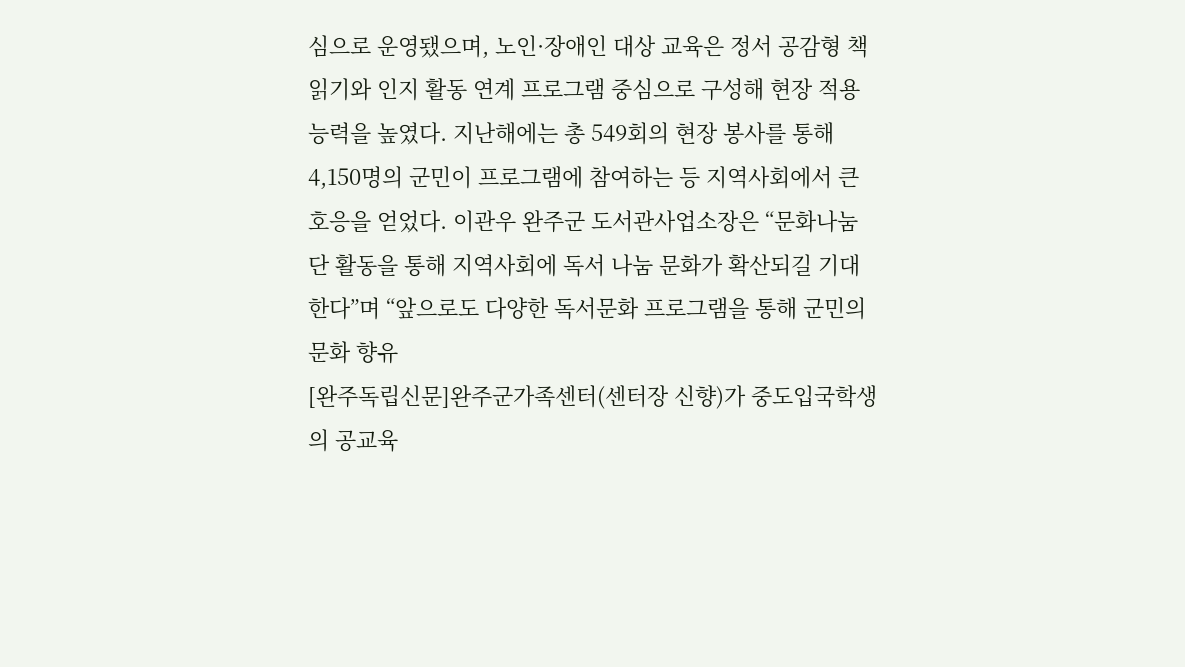심으로 운영됐으며, 노인·장애인 대상 교육은 정서 공감형 책 읽기와 인지 활동 연계 프로그램 중심으로 구성해 현장 적용 능력을 높였다. 지난해에는 총 549회의 현장 봉사를 통해 4,150명의 군민이 프로그램에 참여하는 등 지역사회에서 큰 호응을 얻었다. 이관우 완주군 도서관사업소장은 “문화나눔단 활동을 통해 지역사회에 독서 나눔 문화가 확산되길 기대한다”며 “앞으로도 다양한 독서문화 프로그램을 통해 군민의 문화 향유
[완주독립신문]완주군가족센터(센터장 신향)가 중도입국학생의 공교육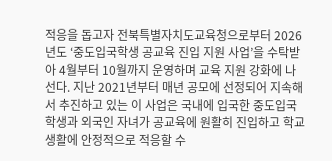적응을 돕고자 전북특별자치도교육청으로부터 2026년도 ‘중도입국학생 공교육 진입 지원 사업’을 수탁받아 4월부터 10월까지 운영하며 교육 지원 강화에 나선다. 지난 2021년부터 매년 공모에 선정되어 지속해서 추진하고 있는 이 사업은 국내에 입국한 중도입국학생과 외국인 자녀가 공교육에 원활히 진입하고 학교생활에 안정적으로 적응할 수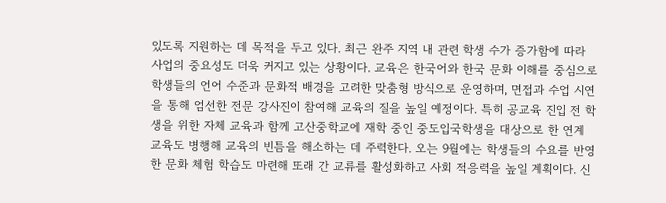있도록 지원하는 데 목적을 두고 있다. 최근 완주 지역 내 관련 학생 수가 증가함에 따라 사업의 중요성도 더욱 커지고 있는 상황이다. 교육은 한국어와 한국 문화 이해를 중심으로 학생들의 언어 수준과 문화적 배경을 고려한 맞춤형 방식으로 운영하며, 면접과 수업 시연을 통해 엄선한 전문 강사진이 참여해 교육의 질을 높일 예정이다. 특히 공교육 진입 전 학생을 위한 자체 교육과 함께 고산중학교에 재학 중인 중도입국학생을 대상으로 한 연계 교육도 병행해 교육의 빈틈을 해소하는 데 주력한다. 오는 9월에는 학생들의 수요를 반영한 문화 체험 학습도 마련해 또래 간 교류를 활성화하고 사회 적응력을 높일 계획이다. 신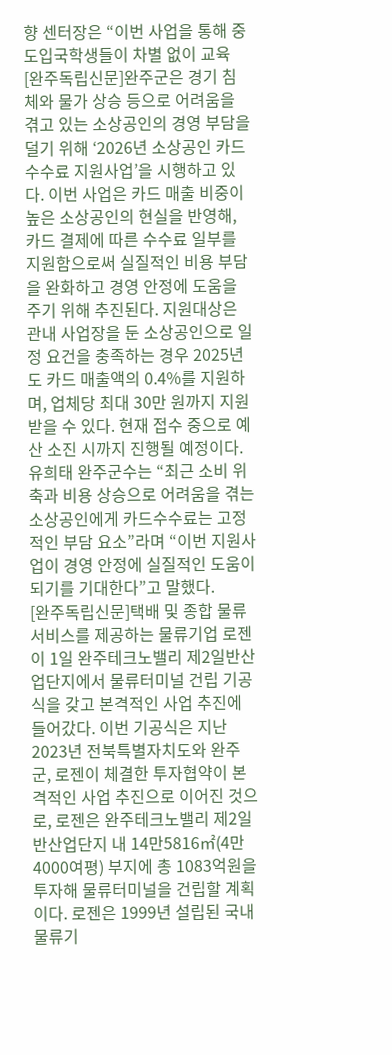향 센터장은 “이번 사업을 통해 중도입국학생들이 차별 없이 교육
[완주독립신문]완주군은 경기 침체와 물가 상승 등으로 어려움을 겪고 있는 소상공인의 경영 부담을 덜기 위해 ‘2026년 소상공인 카드수수료 지원사업’을 시행하고 있다. 이번 사업은 카드 매출 비중이 높은 소상공인의 현실을 반영해, 카드 결제에 따른 수수료 일부를 지원함으로써 실질적인 비용 부담을 완화하고 경영 안정에 도움을 주기 위해 추진된다. 지원대상은 관내 사업장을 둔 소상공인으로 일정 요건을 충족하는 경우 2025년도 카드 매출액의 0.4%를 지원하며, 업체당 최대 30만 원까지 지원받을 수 있다. 현재 접수 중으로 예산 소진 시까지 진행될 예정이다. 유희태 완주군수는 “최근 소비 위축과 비용 상승으로 어려움을 겪는 소상공인에게 카드수수료는 고정적인 부담 요소”라며 “이번 지원사업이 경영 안정에 실질적인 도움이 되기를 기대한다”고 말했다.
[완주독립신문]택배 및 종합 물류 서비스를 제공하는 물류기업 로젠이 1일 완주테크노밸리 제2일반산업단지에서 물류터미널 건립 기공식을 갖고 본격적인 사업 추진에 들어갔다. 이번 기공식은 지난 2023년 전북특별자치도와 완주군, 로젠이 체결한 투자협약이 본격적인 사업 추진으로 이어진 것으로, 로젠은 완주테크노밸리 제2일반산업단지 내 14만5816㎡(4만4000여평) 부지에 총 1083억원을 투자해 물류터미널을 건립할 계획이다. 로젠은 1999년 설립된 국내 물류기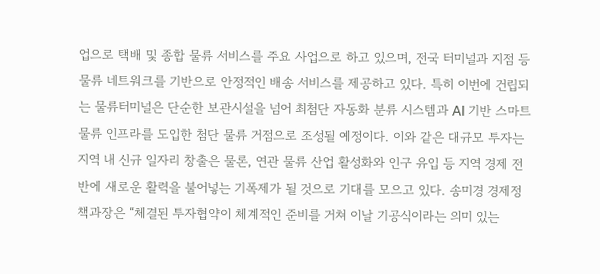업으로 택배 및 종합 물류 서비스를 주요 사업으로 하고 있으며, 전국 터미널과 지점 등 물류 네트워크를 기반으로 안정적인 배송 서비스를 제공하고 있다. 특히 이번에 건립되는 물류터미널은 단순한 보관시설을 넘어 최첨단 자동화 분류 시스템과 AI 기반 스마트 물류 인프라를 도입한 첨단 물류 거점으로 조성될 예정이다. 이와 같은 대규모 투자는 지역 내 신규 일자리 창출은 물론, 연관 물류 산업 활성화와 인구 유입 등 지역 경제 전반에 새로운 활력을 불어넣는 기폭제가 될 것으로 기대를 모으고 있다. 송미경 경제정책과장은 “체결된 투자협약이 체계적인 준비를 거쳐 이날 기공식이라는 의미 있는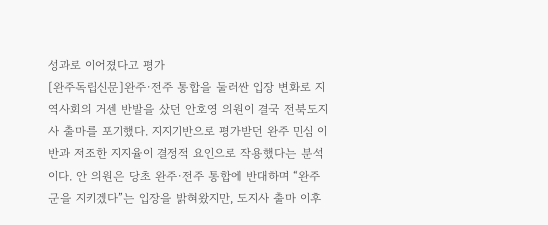성과로 이어졌다고 평가
[완주독립신문]완주·전주 통합을 둘러싼 입장 변화로 지역사회의 거센 반발을 샀던 안호영 의원이 결국 전북도지사 출마를 포기했다. 지지기반으로 평가받던 완주 민심 이반과 저조한 지지율이 결정적 요인으로 작용했다는 분석이다. 안 의원은 당초 완주·전주 통합에 반대하며 “완주군을 지키겠다”는 입장을 밝혀왔지만, 도지사 출마 이후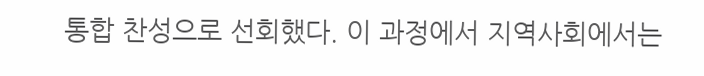통합 찬성으로 선회했다. 이 과정에서 지역사회에서는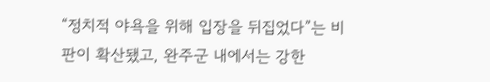“정치적 야욕을 위해 입장을 뒤집었다”는 비판이 확산됐고, 완주군 내에서는 강한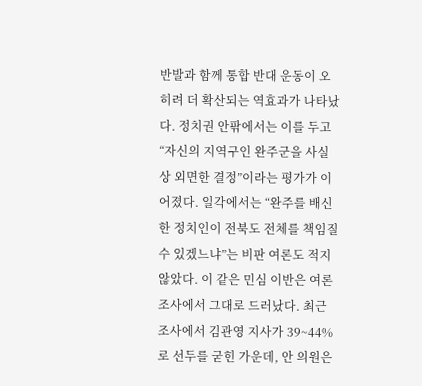반발과 함께 통합 반대 운동이 오히려 더 확산되는 역효과가 나타났다. 정치권 안팎에서는 이를 두고 “자신의 지역구인 완주군을 사실상 외면한 결정”이라는 평가가 이어졌다. 일각에서는 “완주를 배신한 정치인이 전북도 전체를 책임질 수 있겠느냐”는 비판 여론도 적지 않았다. 이 같은 민심 이반은 여론조사에서 그대로 드러났다. 최근 조사에서 김관영 지사가 39~44%로 선두를 굳힌 가운데, 안 의원은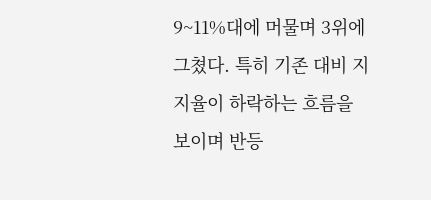9~11%대에 머물며 3위에 그쳤다. 특히 기존 대비 지지율이 하락하는 흐름을 보이며 반등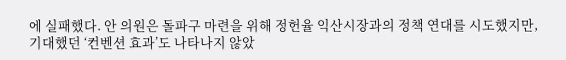에 실패했다. 안 의원은 돌파구 마련을 위해 정헌율 익산시장과의 정책 연대를 시도했지만, 기대했던 ‘컨벤션 효과’도 나타나지 않았